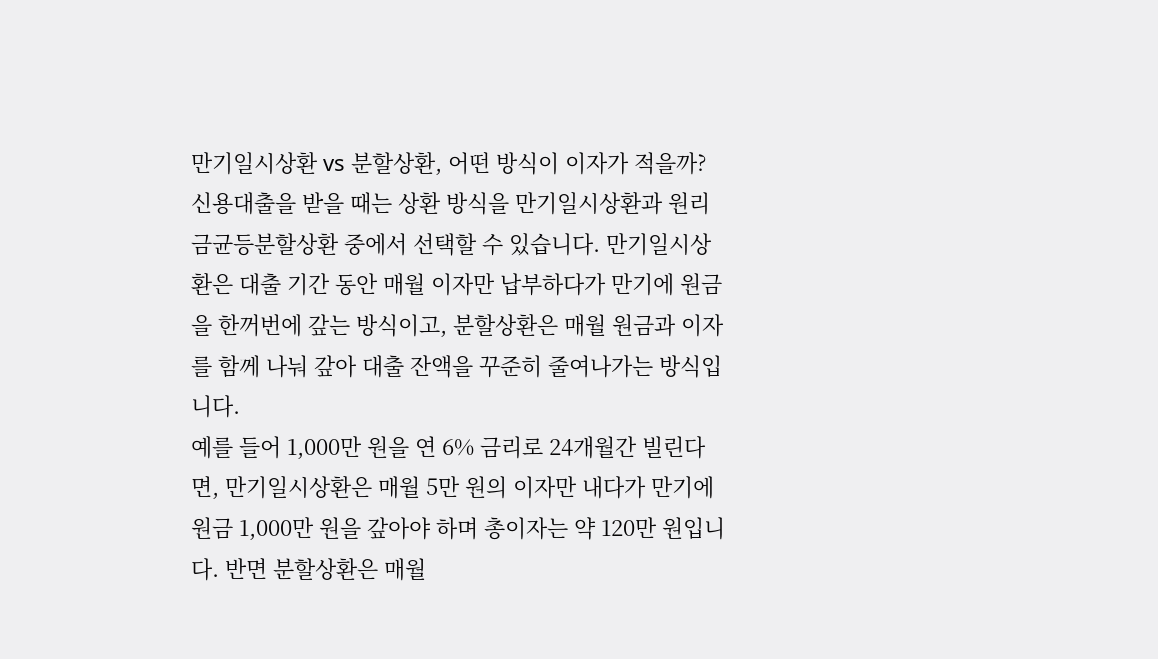만기일시상환 vs 분할상환, 어떤 방식이 이자가 적을까?
신용대출을 받을 때는 상환 방식을 만기일시상환과 원리금균등분할상환 중에서 선택할 수 있습니다. 만기일시상환은 대출 기간 동안 매월 이자만 납부하다가 만기에 원금을 한꺼번에 갚는 방식이고, 분할상환은 매월 원금과 이자를 함께 나눠 갚아 대출 잔액을 꾸준히 줄여나가는 방식입니다.
예를 들어 1,000만 원을 연 6% 금리로 24개월간 빌린다면, 만기일시상환은 매월 5만 원의 이자만 내다가 만기에 원금 1,000만 원을 갚아야 하며 총이자는 약 120만 원입니다. 반면 분할상환은 매월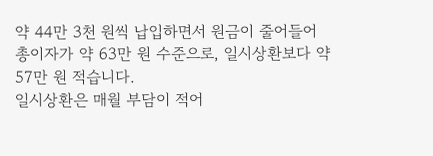약 44만 3천 원씩 납입하면서 원금이 줄어들어 총이자가 약 63만 원 수준으로, 일시상환보다 약 57만 원 적습니다.
일시상환은 매월 부담이 적어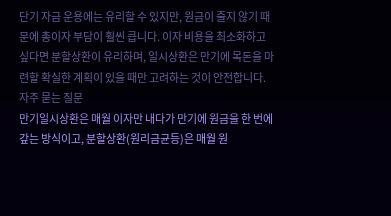단기 자금 운용에는 유리할 수 있지만, 원금이 줄지 않기 때문에 총이자 부담이 훨씬 큽니다. 이자 비용을 최소화하고 싶다면 분할상환이 유리하며, 일시상환은 만기에 목돈을 마련할 확실한 계획이 있을 때만 고려하는 것이 안전합니다.
자주 묻는 질문
만기일시상환은 매월 이자만 내다가 만기에 원금을 한 번에 갚는 방식이고, 분할상환(원리금균등)은 매월 원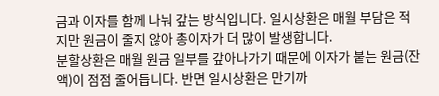금과 이자를 함께 나눠 갚는 방식입니다. 일시상환은 매월 부담은 적지만 원금이 줄지 않아 총이자가 더 많이 발생합니다.
분할상환은 매월 원금 일부를 갚아나가기 때문에 이자가 붙는 원금(잔액)이 점점 줄어듭니다. 반면 일시상환은 만기까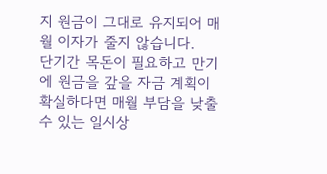지 원금이 그대로 유지되어 매월 이자가 줄지 않습니다.
단기간 목돈이 필요하고 만기에 원금을 갚을 자금 계획이 확실하다면 매월 부담을 낮출 수 있는 일시상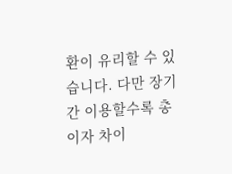환이 유리할 수 있습니다. 다만 장기간 이용할수록 총이자 차이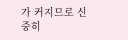가 커지므로 신중히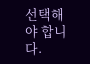선택해야 합니다.